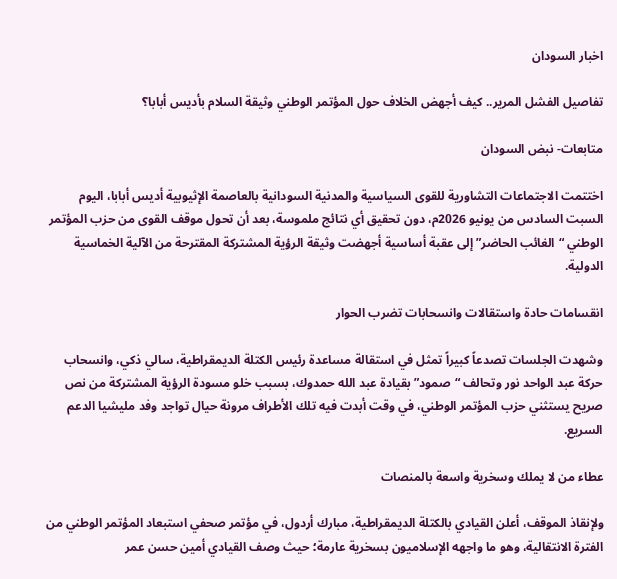اخبار السودان

تفاصيل الفشل المرير.. كيف أجهض الخلاف حول المؤتمر الوطني وثيقة السلام بأديس أبابا؟

متابعات- نبض السودان

اختتمت الاجتماعات التشاورية للقوى السياسية والمدنية السودانية بالعاصمة الإثيوبية أديس أبابا، اليوم السبت السادس من يونيو 2026م، دون تحقيق أي نتائج ملموسة، بعد أن تحول موقف القوى من حزب المؤتمر الوطني “الغائب الحاضر” إلى عقبة أساسية أجهضت وثيقة الرؤية المشتركة المقترحة من الآلية الخماسية الدولية.

انقسامات حادة واستقالات وانسحابات تضرب الحوار

وشهدت الجلسات تصدعاً كبيراً تمثل في استقالة مساعدة رئيس الكتلة الديمقراطية، سالي ذكي، وانسحاب حركة عبد الواحد نور وتحالف “صمود” بقيادة عبد الله حمدوك، بسبب خلو مسودة الرؤية المشتركة من نص صريح يستثني حزب المؤتمر الوطني، في وقت أبدت فيه تلك الأطراف مرونة حيال تواجد وفد مليشيا الدعم السريع.

عطاء من لا يملك وسخرية واسعة بالمنصات

ولإنقاذ الموقف، أعلن القيادي بالكتلة الديمقراطية، مبارك أردول، في مؤتمر صحفي استبعاد المؤتمر الوطني من الفترة الانتقالية، وهو ما واجهه الإسلاميون بسخرية عارمة؛ حيث وصف القيادي أمين حسن عمر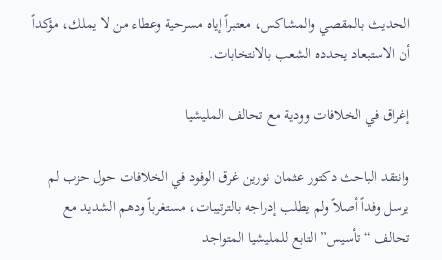الحديث بالمقصي والمشاكس، معتبراً إياه مسرحية وعطاء من لا يملك، مؤكداً أن الاستبعاد يحدده الشعب بالانتخابات.

إغراق في الخلافات وودية مع تحالف المليشيا

وانتقد الباحث دكتور عثمان نورين غرق الوفود في الخلافات حول حزب لم يرسل وفداً أصلاً ولم يطلب إدراجه بالترتيبات، مستغرباً ودهم الشديد مع تحالف “تأسيس” التابع للمليشيا المتواجد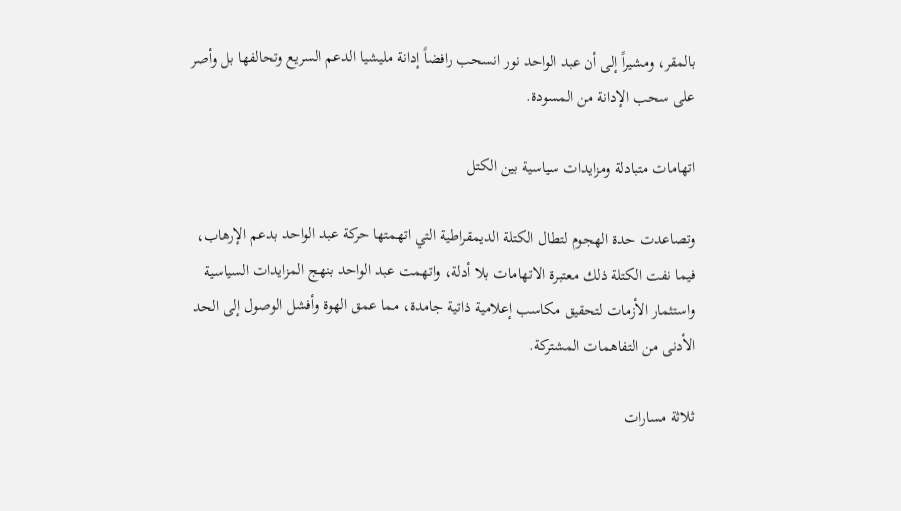بالمقر، ومشيراً إلى أن عبد الواحد نور انسحب رافضاً إدانة مليشيا الدعم السريع وتحالفها بل وأصر على سحب الإدانة من المسودة.

اتهامات متبادلة ومزايدات سياسية بين الكتل

وتصاعدت حدة الهجوم لتطال الكتلة الديمقراطية التي اتهمتها حركة عبد الواحد بدعم الإرهاب، فيما نفت الكتلة ذلك معتبرة الاتهامات بلا أدلة، واتهمت عبد الواحد بنهج المزايدات السياسية واستثمار الأزمات لتحقيق مكاسب إعلامية ذاتية جامدة، مما عمق الهوة وأفشل الوصول إلى الحد الأدنى من التفاهمات المشتركة.

ثلاثة مسارات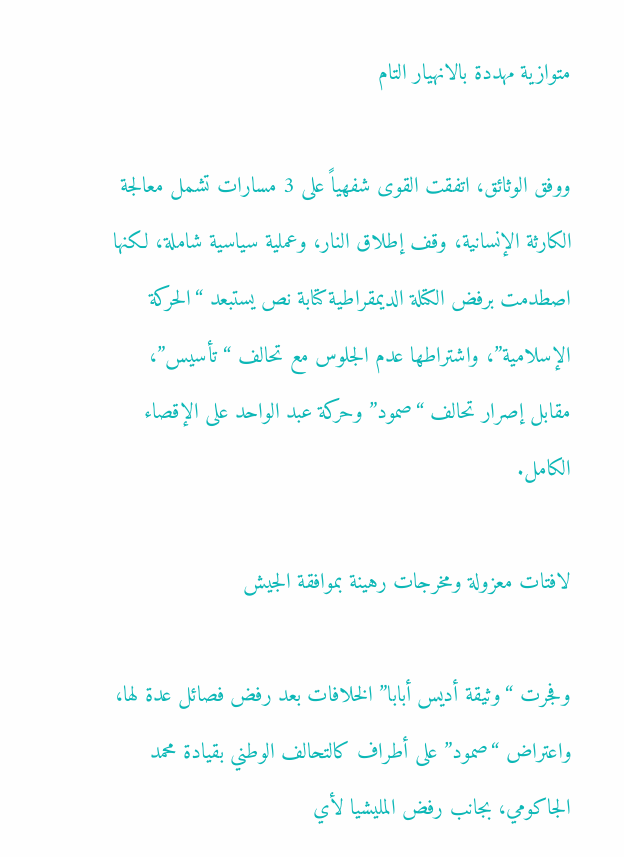متوازية مهددة بالانهيار التام

ووفق الوثائق، اتفقت القوى شفهياً على 3 مسارات تشمل معالجة الكارثة الإنسانية، وقف إطلاق النار، وعملية سياسية شاملة، لكنها اصطدمت برفض الكتلة الديمقراطية كتابة نص يستبعد “الحركة الإسلامية”، واشتراطها عدم الجلوس مع تحالف “تأسيس”، مقابل إصرار تحالف “صمود” وحركة عبد الواحد على الإقصاء الكامل.

لافتات معزولة ومخرجات رهينة بموافقة الجيش

وفجرت “وثيقة أديس أبابا” الخلافات بعد رفض فصائل عدة لها، واعتراض “صمود” على أطراف كالتحالف الوطني بقيادة محمد الجاكومي، بجانب رفض المليشيا لأي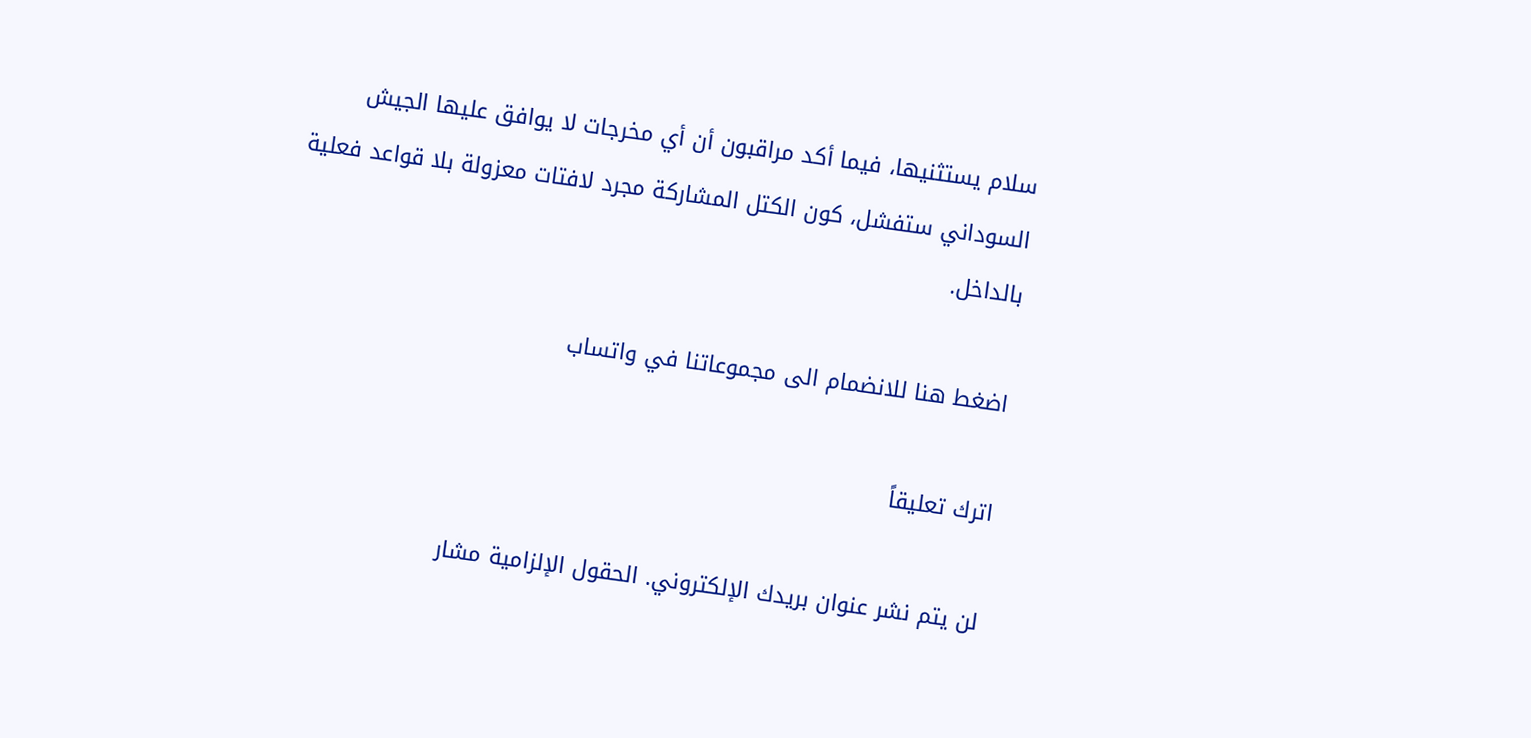سلام يستثنيها، فيما أكد مراقبون أن أي مخرجات لا يوافق عليها الجيش السوداني ستفشل، كون الكتل المشاركة مجرد لافتات معزولة بلا قواعد فعلية بالداخل.

اضغط هنا للانضمام الى مجموعاتنا في واتساب

اترك تعليقاً

لن يتم نشر عنوان بريدك الإلكتروني. الحقول الإلزامية مشار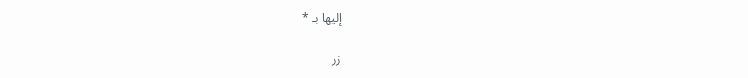إليها بـ *

زر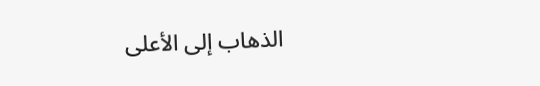الذهاب إلى الأعلى